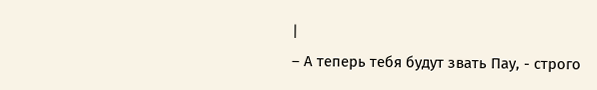|
– А теперь тебя будут звать Пау, - строго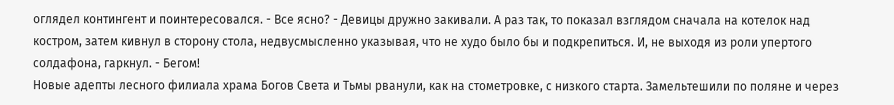оглядел контингент и поинтересовался. - Все ясно? - Девицы дружно закивали. А раз так, то показал взглядом сначала на котелок над костром, затем кивнул в сторону стола, недвусмысленно указывая, что не худо было бы и подкрепиться. И, не выходя из роли упертого солдафона, гаркнул. - Бегом!
Новые адепты лесного филиала храма Богов Света и Тьмы рванули, как на стометровке, с низкого старта. Замельтешили по поляне и через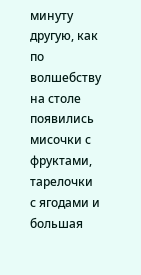минуту другую, как по волшебству на столе появились мисочки с фруктами, тарелочки с ягодами и большая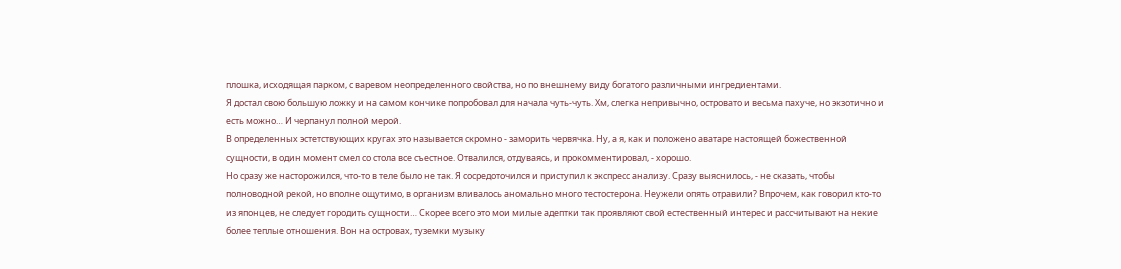плошка, исходящая парком, с варевом неопределенного свойства, но по внешнему виду богатого различными ингредиентами.
Я достал свою большую ложку и на самом кончике попробовал для начала чуть-чуть. Хм, слегка непривычно, островато и весьма пахуче, но экзотично и есть можно… И черпанул полной мерой.
В определенных эстетствующих кругах это называется скромно - заморить червячка. Ну, а я, как и положено аватаре настоящей божественной сущности, в один момент смел со стола все съестное. Отвалился, отдуваясь, и прокомментировал, - хорошо.
Но сразу же насторожился, что-то в теле было не так. Я сосредоточился и приступил к экспресс анализу. Сразу выяснилось, - не сказать, чтобы полноводной рекой, но вполне ощутимо, в организм вливалось аномально много тестостерона. Неужели опять отравили? Впрочем, как говорил кто-то из японцев, не следует городить сущности… Скорее всего это мои милые адептки так проявляют свой естественный интерес и рассчитывают на некие более теплые отношения. Вон на островах, туземки музыку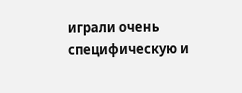играли очень специфическую и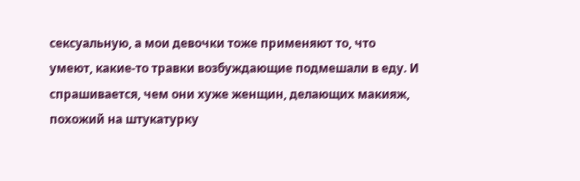сексуальную, а мои девочки тоже применяют то, что умеют, какие-то травки возбуждающие подмешали в еду. И спрашивается, чем они хуже женщин, делающих макияж, похожий на штукатурку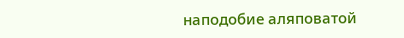наподобие аляповатой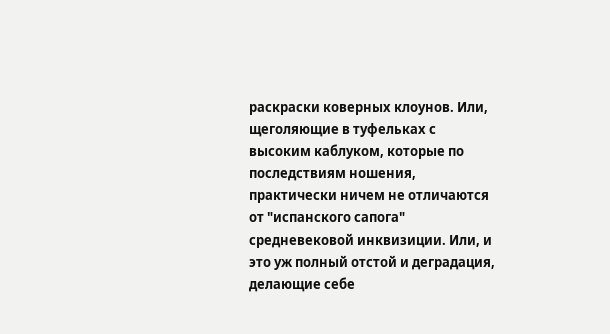раскраски коверных клоунов. Или, щеголяющие в туфельках с высоким каблуком, которые по последствиям ношения, практически ничем не отличаются от "испанского сапога" средневековой инквизиции. Или, и это уж полный отстой и деградация, делающие себе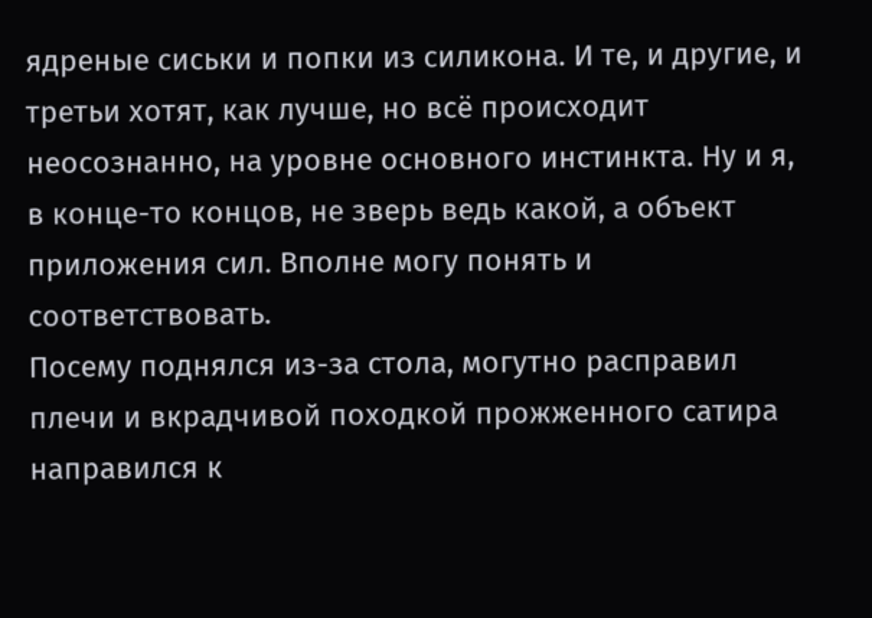ядреные сиськи и попки из силикона. И те, и другие, и третьи хотят, как лучше, но всё происходит неосознанно, на уровне основного инстинкта. Ну и я, в конце-то концов, не зверь ведь какой, а объект приложения сил. Вполне могу понять и соответствовать.
Посему поднялся из-за стола, могутно расправил плечи и вкрадчивой походкой прожженного сатира направился к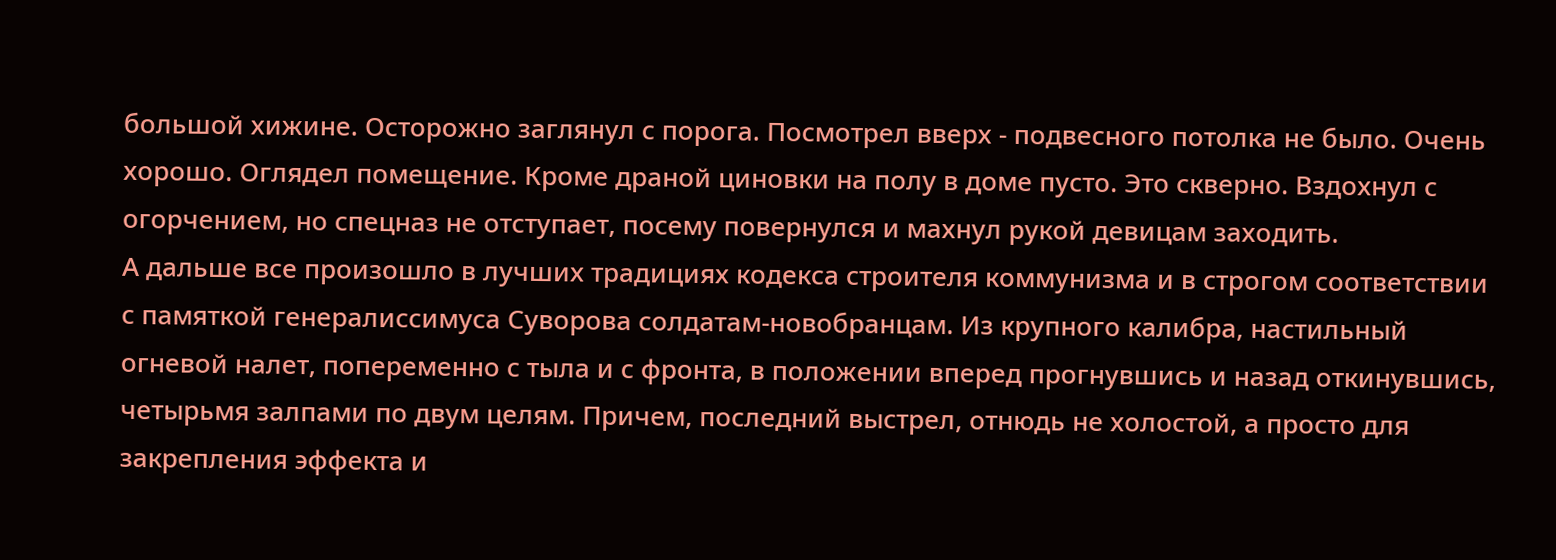большой хижине. Осторожно заглянул с порога. Посмотрел вверх - подвесного потолка не было. Очень хорошо. Оглядел помещение. Кроме драной циновки на полу в доме пусто. Это скверно. Вздохнул с огорчением, но спецназ не отступает, посему повернулся и махнул рукой девицам заходить.
А дальше все произошло в лучших традициях кодекса строителя коммунизма и в строгом соответствии с памяткой генералиссимуса Суворова солдатам-новобранцам. Из крупного калибра, настильный огневой налет, попеременно с тыла и с фронта, в положении вперед прогнувшись и назад откинувшись, четырьмя залпами по двум целям. Причем, последний выстрел, отнюдь не холостой, а просто для закрепления эффекта и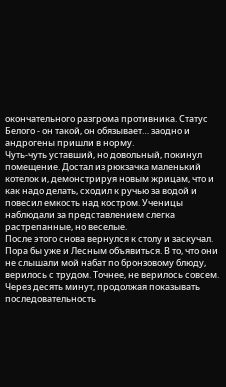окончательного разгрома противника. Статус Белого - он такой, он обязывает… заодно и андрогены пришли в норму.
Чуть-чуть уставший, но довольный, покинул помещение. Достал из рюкзачка маленький котелок и, демонстрируя новым жрицам, что и как надо делать, сходил к ручью за водой и повесил емкость над костром. Ученицы наблюдали за представлением слегка растрепанные, но веселые.
После этого снова вернулся к столу и заскучал. Пора бы уже и Лесным объявиться. В то, что они не слышали мой набат по бронзовому блюду, верилось с трудом. Точнее, не верилось совсем.
Через десять минут, продолжая показывать последовательность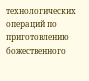технологических операций по приготовлению божественного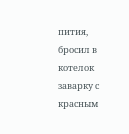пития, бросил в котелок заварку с красным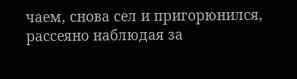чаем, снова сел и пригорюнился, рассеяно наблюдая за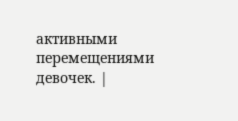активными перемещениями девочек. |